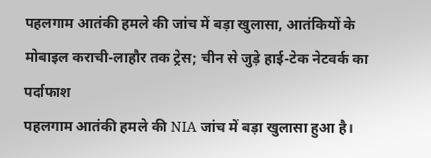पहलगाम आतंकी हमले की जांच में बड़ा खुलासा, आतंकियों के मोबाइल कराची-लाहौर तक ट्रेस; चीन से जुड़े हाई-टेक नेटवर्क का पर्दाफाश
पहलगाम आतंकी हमले की NIA जांच में बड़ा खुलासा हुआ है।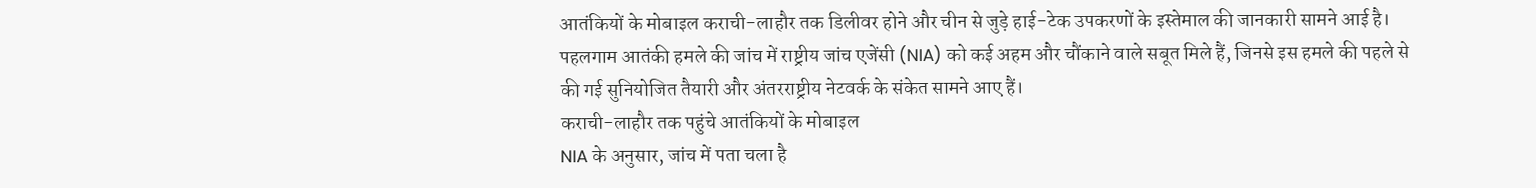आतंकियों के मोबाइल कराची-लाहौर तक डिलीवर होने और चीन से जुड़े हाई-टेक उपकरणों के इस्तेमाल की जानकारी सामने आई है।
पहलगाम आतंकी हमले की जांच में राष्ट्रीय जांच एजेंसी (NIA) को कई अहम और चौंकाने वाले सबूत मिले हैं, जिनसे इस हमले की पहले से की गई सुनियोजित तैयारी और अंतरराष्ट्रीय नेटवर्क के संकेत सामने आए हैं।
कराची-लाहौर तक पहुंचे आतंकियों के मोबाइल
NIA के अनुसार, जांच में पता चला है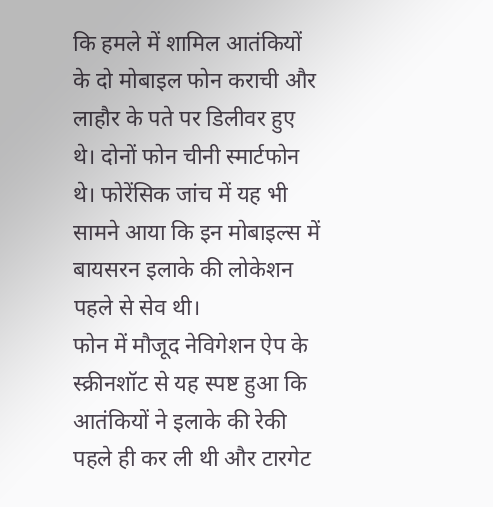कि हमले में शामिल आतंकियों के दो मोबाइल फोन कराची और लाहौर के पते पर डिलीवर हुए थे। दोनों फोन चीनी स्मार्टफोन थे। फोरेंसिक जांच में यह भी सामने आया कि इन मोबाइल्स में बायसरन इलाके की लोकेशन पहले से सेव थी।
फोन में मौजूद नेविगेशन ऐप के स्क्रीनशॉट से यह स्पष्ट हुआ कि आतंकियों ने इलाके की रेकी पहले ही कर ली थी और टारगेट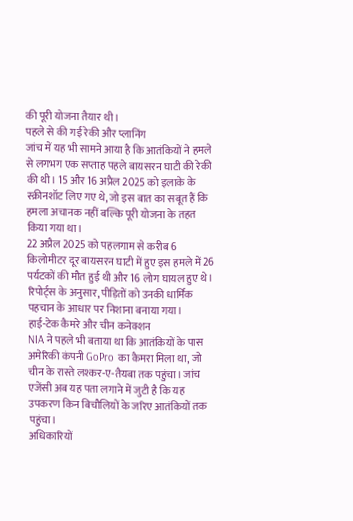की पूरी योजना तैयार थी।
पहले से की गई रेकी और प्लानिंग
जांच में यह भी सामने आया है कि आतंकियों ने हमले से लगभग एक सप्ताह पहले बायसरन घाटी की रेकी की थी। 15 और 16 अप्रैल 2025 को इलाके के स्क्रीनशॉट लिए गए थे, जो इस बात का सबूत हैं कि हमला अचानक नहीं बल्कि पूरी योजना के तहत किया गया था।
22 अप्रैल 2025 को पहलगाम से करीब 6 किलोमीटर दूर बायसरन घाटी में हुए इस हमले में 26 पर्यटकों की मौत हुई थी और 16 लोग घायल हुए थे। रिपोर्ट्स के अनुसार, पीड़ितों को उनकी धार्मिक पहचान के आधार पर निशाना बनाया गया।
हाई-टेक कैमरे और चीन कनेक्शन
NIA ने पहले भी बताया था कि आतंकियों के पास अमेरिकी कंपनी GoPro का कैमरा मिला था, जो चीन के रास्ते लश्कर-ए-तैयबा तक पहुंचा। जांच एजेंसी अब यह पता लगाने में जुटी है कि यह उपकरण किन बिचौलियों के जरिए आतंकियों तक पहुंचा।
अधिकारियों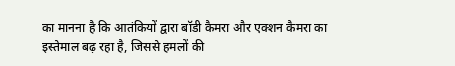का मानना है कि आतंकियों द्वारा बॉडी कैमरा और एक्शन कैमरा का इस्तेमाल बढ़ रहा है, जिससे हमलों की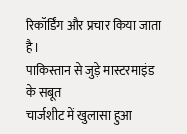रिकॉर्डिंग और प्रचार किया जाता है।
पाकिस्तान से जुड़े मास्टरमाइंड के सबूत
चार्जशीट में खुलासा हुआ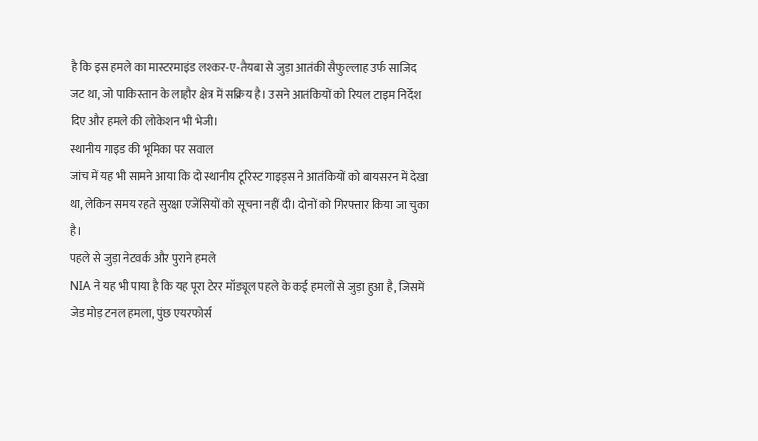है कि इस हमले का मास्टरमाइंड लश्कर-ए-तैयबा से जुड़ा आतंकी सैफुल्लाह उर्फ साजिद जट था, जो पाकिस्तान के लाहौर क्षेत्र में सक्रिय है। उसने आतंकियों को रियल टाइम निर्देश दिए और हमले की लोकेशन भी भेजी।
स्थानीय गाइड की भूमिका पर सवाल
जांच में यह भी सामने आया कि दो स्थानीय टूरिस्ट गाइड्स ने आतंकियों को बायसरन में देखा था, लेकिन समय रहते सुरक्षा एजेंसियों को सूचना नहीं दी। दोनों को गिरफ्तार किया जा चुका है।
पहले से जुड़ा नेटवर्क और पुराने हमले
NIA ने यह भी पाया है कि यह पूरा टेरर मॉड्यूल पहले के कई हमलों से जुड़ा हुआ है, जिसमें जेड मोड़ टनल हमला, पुंछ एयरफोर्स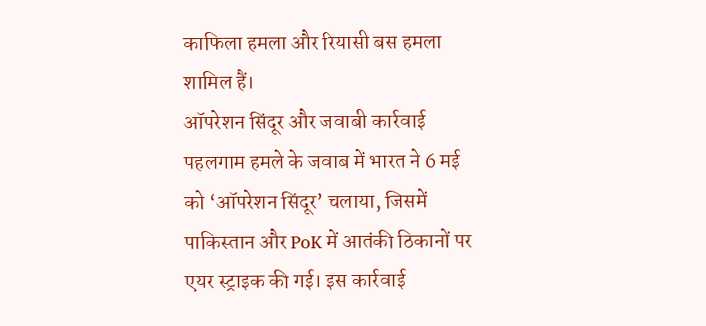काफिला हमला और रियासी बस हमला शामिल हैं।
ऑपरेशन सिंदूर और जवाबी कार्रवाई
पहलगाम हमले के जवाब में भारत ने 6 मई को ‘ऑपरेशन सिंदूर’ चलाया, जिसमें पाकिस्तान और PoK में आतंकी ठिकानों पर एयर स्ट्राइक की गई। इस कार्रवाई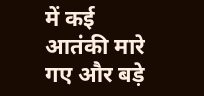में कई आतंकी मारे गए और बड़े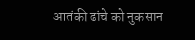आतंकी ढांचे को नुकसान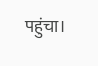पहुंचा।